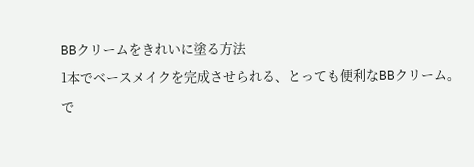BBクリームをきれいに塗る方法
1本でベースメイクを完成させられる、とっても便利なBBクリーム。
で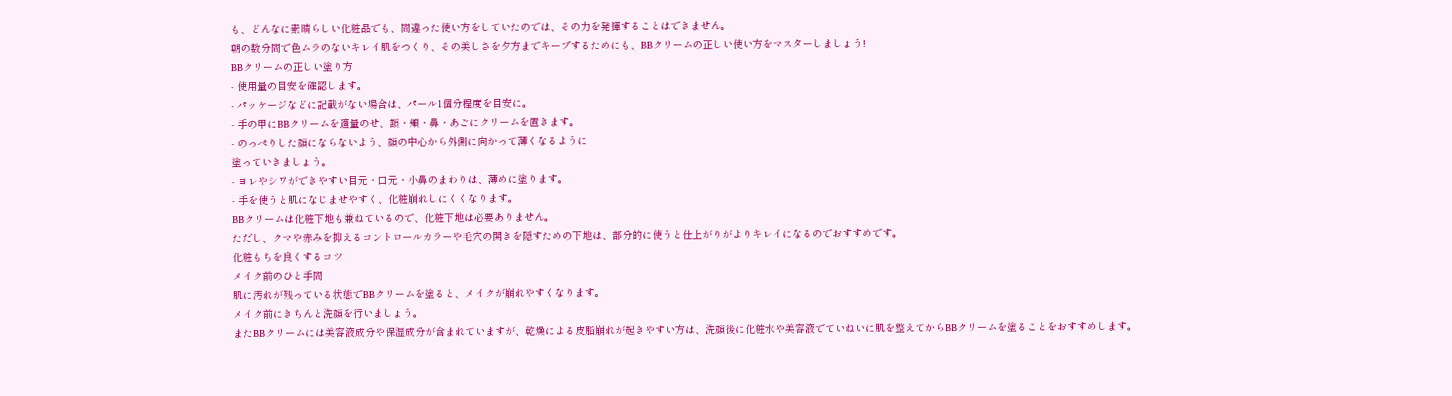も、どんなに素晴らしい化粧品でも、間違った使い方をしていたのでは、その力を発揮することはできません。
朝の数分間で色ムラのないキレイ肌をつくり、その美しさを夕方までキープするためにも、BBクリームの正しい使い方をマスターしましょう!
BBクリームの正しい塗り方
- 使用量の目安を確認します。
- パッケージなどに記載がない場合は、パール1個分程度を目安に。
- 手の甲にBBクリームを適量のせ、額・頬・鼻・あごにクリームを置きます。
- のっぺりした顔にならないよう、顔の中心から外側に向かって薄くなるように
塗っていきましょう。
- ヨレやシワができやすい目元・口元・小鼻のまわりは、薄めに塗ります。
- 手を使うと肌になじませやすく、化粧崩れしにくくなります。
BBクリームは化粧下地も兼ねているので、化粧下地は必要ありません。
ただし、クマや赤みを抑えるコントロールカラーや毛穴の開きを隠すための下地は、部分的に使うと仕上がりがよりキレイになるのでおすすめです。
化粧もちを良くするコツ
メイク前のひと手間
肌に汚れが残っている状態でBBクリームを塗ると、メイクが崩れやすくなります。
メイク前にきちんと洗顔を行いましょう。
またBBクリームには美容液成分や保湿成分が含まれていますが、乾燥による皮脂崩れが起きやすい方は、洗顔後に化粧水や美容液でていねいに肌を整えてからBBクリームを塗ることをおすすめします。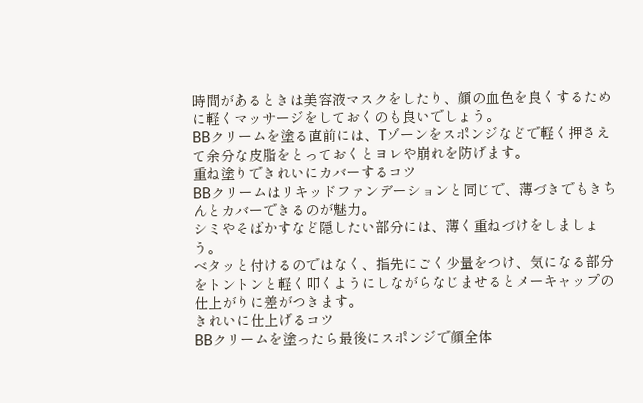時間があるときは美容液マスクをしたり、顔の血色を良くするために軽くマッサージをしておくのも良いでしょう。
BBクリームを塗る直前には、Tゾーンをスポンジなどで軽く押さえて余分な皮脂をとっておくとヨレや崩れを防げます。
重ね塗りできれいにカバーするコツ
BBクリームはリキッドファンデーションと同じで、薄づきでもきちんとカバーできるのが魅力。
シミやそばかすなど隠したい部分には、薄く重ねづけをしましょう。
ベタッと付けるのではなく、指先にごく少量をつけ、気になる部分をトントンと軽く叩くようにしながらなじませるとメーキャップの仕上がりに差がつきます。
きれいに仕上げるコツ
BBクリームを塗ったら最後にスポンジで顔全体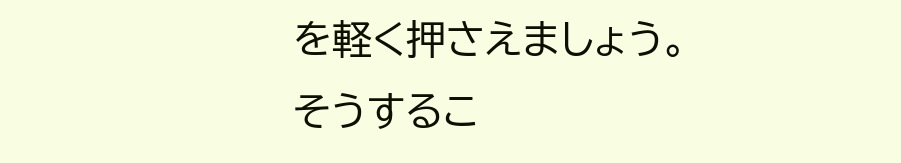を軽く押さえましょう。
そうするこ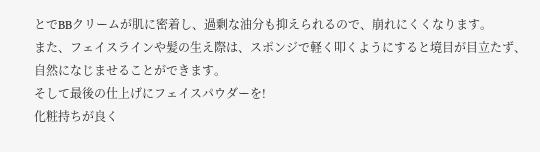とでBBクリームが肌に密着し、過剰な油分も抑えられるので、崩れにくくなります。
また、フェイスラインや髪の生え際は、スポンジで軽く叩くようにすると境目が目立たず、自然になじませることができます。
そして最後の仕上げにフェイスパウダーを!
化粧持ちが良く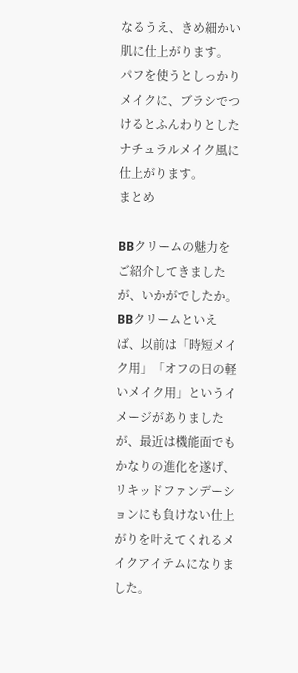なるうえ、きめ細かい肌に仕上がります。
パフを使うとしっかりメイクに、ブラシでつけるとふんわりとしたナチュラルメイク風に仕上がります。
まとめ

BBクリームの魅力をご紹介してきましたが、いかがでしたか。
BBクリームといえば、以前は「時短メイク用」「オフの日の軽いメイク用」というイメージがありましたが、最近は機能面でもかなりの進化を遂げ、リキッドファンデーションにも負けない仕上がりを叶えてくれるメイクアイテムになりました。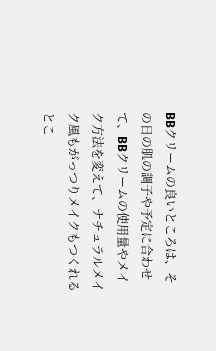BBクリームの良いところは、その日の肌の調子や予定に合わせて、BBクリームの使用量やメイク方法を変えて、ナチュラルメイク風もがっつりメイクもつくれるとこ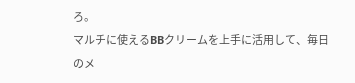ろ。
マルチに使えるBBクリームを上手に活用して、毎日のメ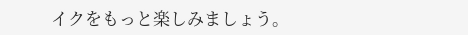イクをもっと楽しみましょう。